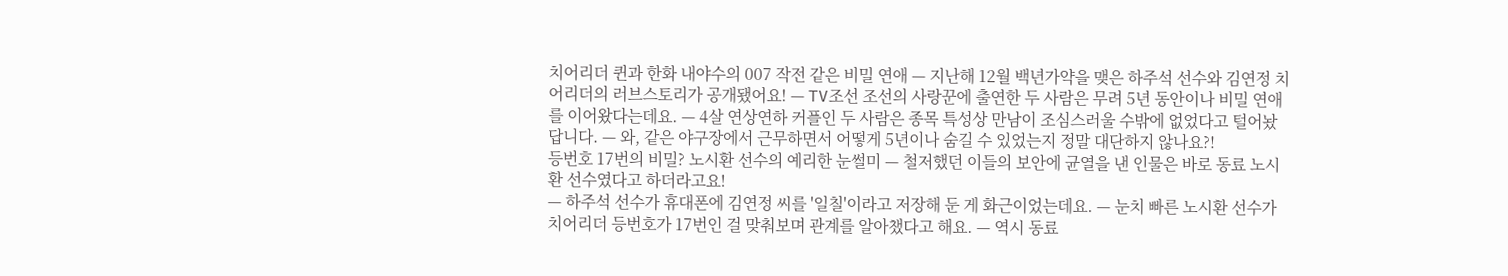치어리더 퀸과 한화 내야수의 007 작전 같은 비밀 연애 — 지난해 12월 백년가약을 맺은 하주석 선수와 김연정 치어리더의 러브스토리가 공개됐어요! — TV조선 조선의 사랑꾼에 출연한 두 사람은 무려 5년 동안이나 비밀 연애를 이어왔다는데요. — 4살 연상연하 커플인 두 사람은 종목 특성상 만남이 조심스러울 수밖에 없었다고 털어놨답니다. — 와, 같은 야구장에서 근무하면서 어떻게 5년이나 숨길 수 있었는지 정말 대단하지 않나요?!
등번호 17번의 비밀? 노시환 선수의 예리한 눈썰미 — 철저했던 이들의 보안에 균열을 낸 인물은 바로 동료 노시환 선수였다고 하더라고요!
— 하주석 선수가 휴대폰에 김연정 씨를 '일칠'이라고 저장해 둔 게 화근이었는데요. — 눈치 빠른 노시환 선수가 치어리더 등번호가 17번인 걸 맞춰보며 관계를 알아챘다고 해요. — 역시 동료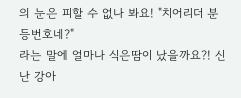의 눈은 피할 수 없나 봐요! "치어리더 분 등번호네?"
라는 말에 얼마나 식은땀이 났을까요?! 신난 강아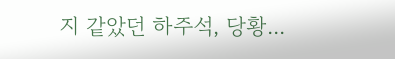지 같았던 하주석, 당황...